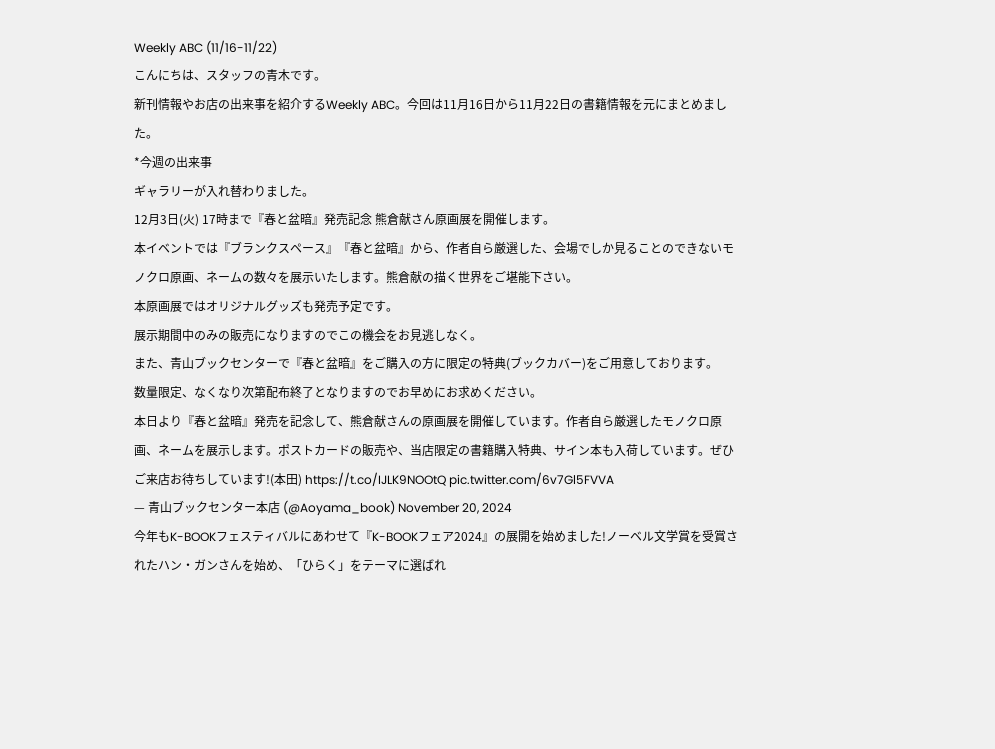Weekly ABC (11/16-11/22)
こんにちは、スタッフの青木です。
新刊情報やお店の出来事を紹介するWeekly ABC。今回は11月16日から11月22日の書籍情報を元にまとめました。
*今週の出来事
ギャラリーが入れ替わりました。
12月3日(火) 17時まで『春と盆暗』発売記念 熊倉献さん原画展を開催します。
本イベントでは『ブランクスペース』『春と盆暗』から、作者自ら厳選した、会場でしか見ることのできないモノクロ原画、ネームの数々を展示いたします。熊倉献の描く世界をご堪能下さい。
本原画展ではオリジナルグッズも発売予定です。
展示期間中のみの販売になりますのでこの機会をお見逃しなく。
また、青山ブックセンターで『春と盆暗』をご購入の方に限定の特典(ブックカバー)をご用意しております。
数量限定、なくなり次第配布終了となりますのでお早めにお求めください。
本日より『春と盆暗』発売を記念して、熊倉献さんの原画展を開催しています。作者自ら厳選したモノクロ原画、ネームを展示します。ポストカードの販売や、当店限定の書籍購入特典、サイン本も入荷しています。ぜひご来店お待ちしています!(本田) https://t.co/IJLK9NOOtQ pic.twitter.com/6v7Gl5FVVA
— 青山ブックセンター本店 (@Aoyama_book) November 20, 2024
今年もK-BOOKフェスティバルにあわせて『K-BOOKフェア2024』の展開を始めました!ノーベル文学賞を受賞されたハン・ガンさんを始め、「ひらく」をテーマに選ばれ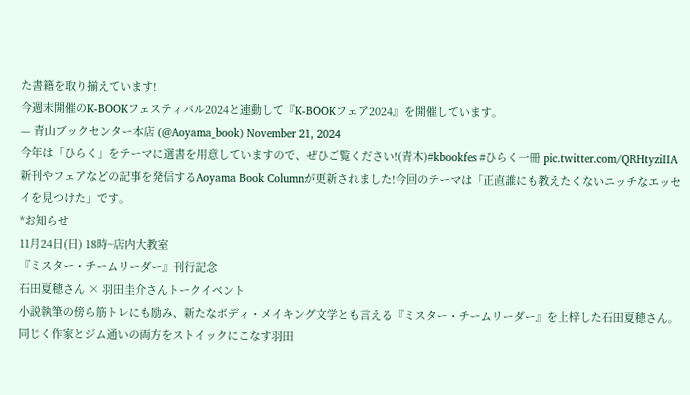た書籍を取り揃えています!
今週末開催のK-BOOKフェスティバル2024と連動して『K-BOOKフェア2024』を開催しています。
— 青山ブックセンター本店 (@Aoyama_book) November 21, 2024
今年は「ひらく」をテーマに選書を用意していますので、ぜひご覧ください!(青木)#kbookfes #ひらく一冊 pic.twitter.com/QRHtyziIIA
新刊やフェアなどの記事を発信するAoyama Book Columnが更新されました!今回のテーマは「正直誰にも教えたくないニッチなエッセイを見つけた」です。
*お知らせ
11月24日(日) 18時~店内大教室
『ミスター・チームリーダー』刊行記念
石田夏穂さん × 羽田圭介さんトークイベント
小説執筆の傍ら筋トレにも励み、新たなボディ・メイキング文学とも言える『ミスター・チームリーダー』を上梓した石田夏穂さん。同じく作家とジム通いの両方をストイックにこなす羽田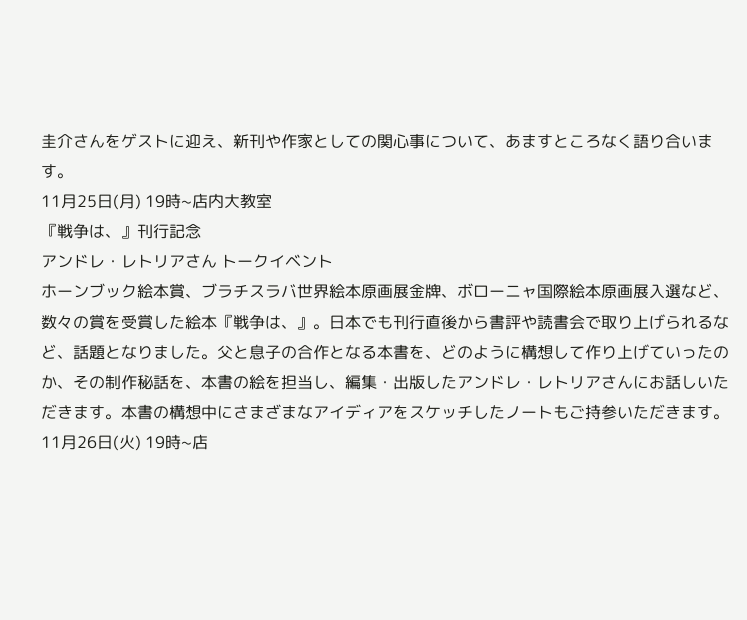圭介さんをゲストに迎え、新刊や作家としての関心事について、あますところなく語り合います。
11月25日(月) 19時~店内大教室
『戦争は、』刊行記念
アンドレ・レトリアさん トークイベント
ホーンブック絵本賞、ブラチスラバ世界絵本原画展金牌、ボローニャ国際絵本原画展入選など、数々の賞を受賞した絵本『戦争は、』。日本でも刊行直後から書評や読書会で取り上げられるなど、話題となりました。父と息子の合作となる本書を、どのように構想して作り上げていったのか、その制作秘話を、本書の絵を担当し、編集・出版したアンドレ・レトリアさんにお話しいただきます。本書の構想中にさまざまなアイディアをスケッチしたノートもご持参いただきます。
11月26日(火) 19時~店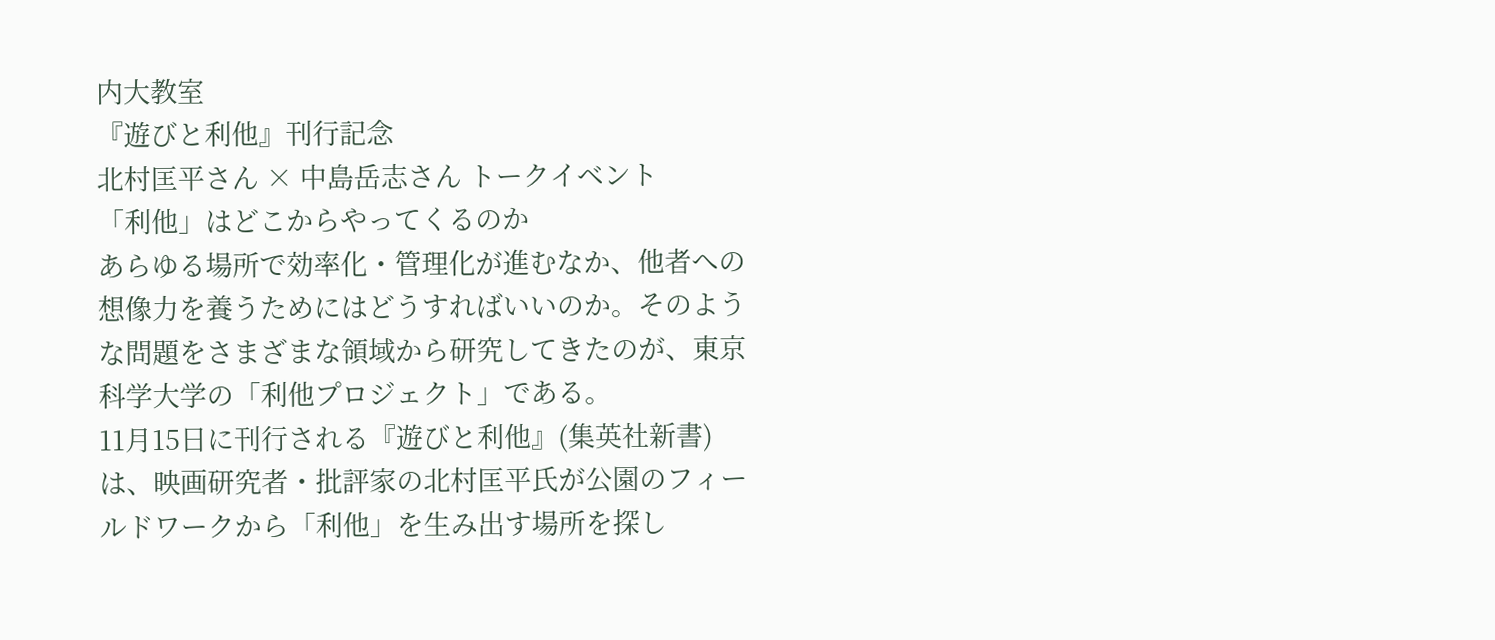内大教室
『遊びと利他』刊行記念
北村匡平さん × 中島岳志さん トークイベント
「利他」はどこからやってくるのか
あらゆる場所で効率化・管理化が進むなか、他者への想像力を養うためにはどうすればいいのか。そのような問題をさまざまな領域から研究してきたのが、東京科学大学の「利他プロジェクト」である。
11月15日に刊行される『遊びと利他』(集英社新書)は、映画研究者・批評家の北村匡平氏が公園のフィールドワークから「利他」を生み出す場所を探し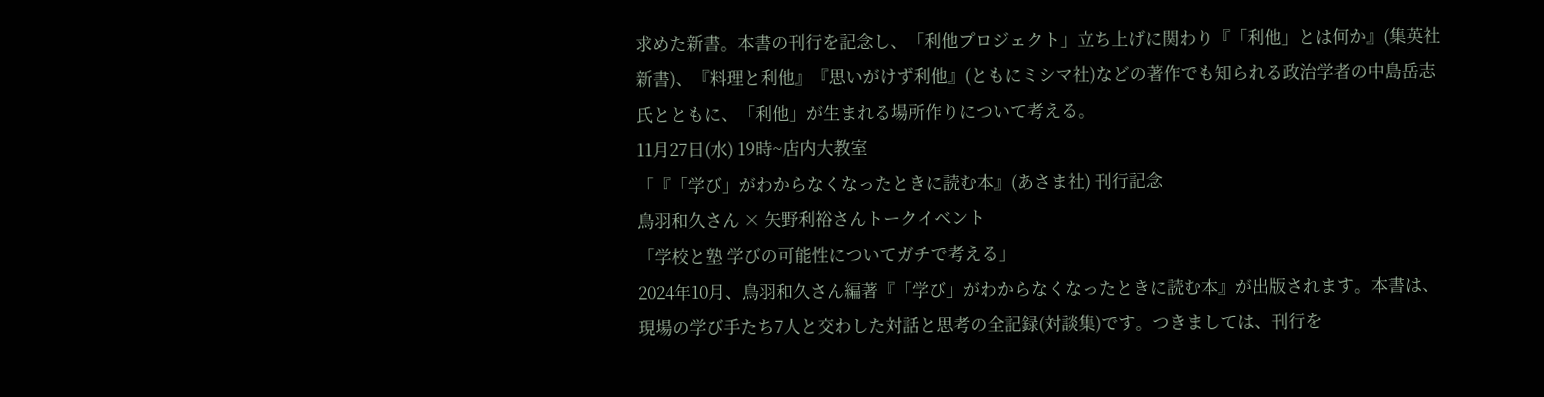求めた新書。本書の刊行を記念し、「利他プロジェクト」立ち上げに関わり『「利他」とは何か』(集英社新書)、『料理と利他』『思いがけず利他』(ともにミシマ社)などの著作でも知られる政治学者の中島岳志氏とともに、「利他」が生まれる場所作りについて考える。
11月27日(水) 19時~店内大教室
「『「学び」がわからなくなったときに読む本』(あさま社) 刊行記念
鳥羽和久さん × 矢野利裕さんトークイベント
「学校と塾 学びの可能性についてガチで考える」
2024年10月、鳥羽和久さん編著『「学び」がわからなくなったときに読む本』が出版されます。本書は、現場の学び手たち7人と交わした対話と思考の全記録(対談集)です。つきましては、刊行を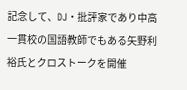記念して、DJ・批評家であり中高一貫校の国語教師でもある矢野利裕氏とクロストークを開催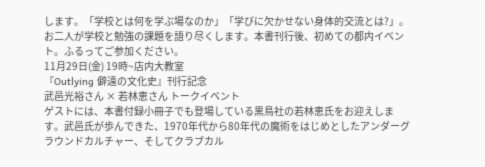します。「学校とは何を学ぶ場なのか」「学びに欠かせない身体的交流とは?」。お二人が学校と勉強の課題を語り尽くします。本書刊行後、初めての都内イベント。ふるってご参加ください。
11月29日(金) 19時~店内大教室
『Outlying 僻遠の文化史』刊行記念
武邑光裕さん × 若林恵さん トークイベント
ゲストには、本書付録小冊子でも登場している黒鳥社の若林恵氏をお迎えします。武邑氏が歩んできた、1970年代から80年代の魔術をはじめとしたアンダーグラウンドカルチャー、そしてクラブカル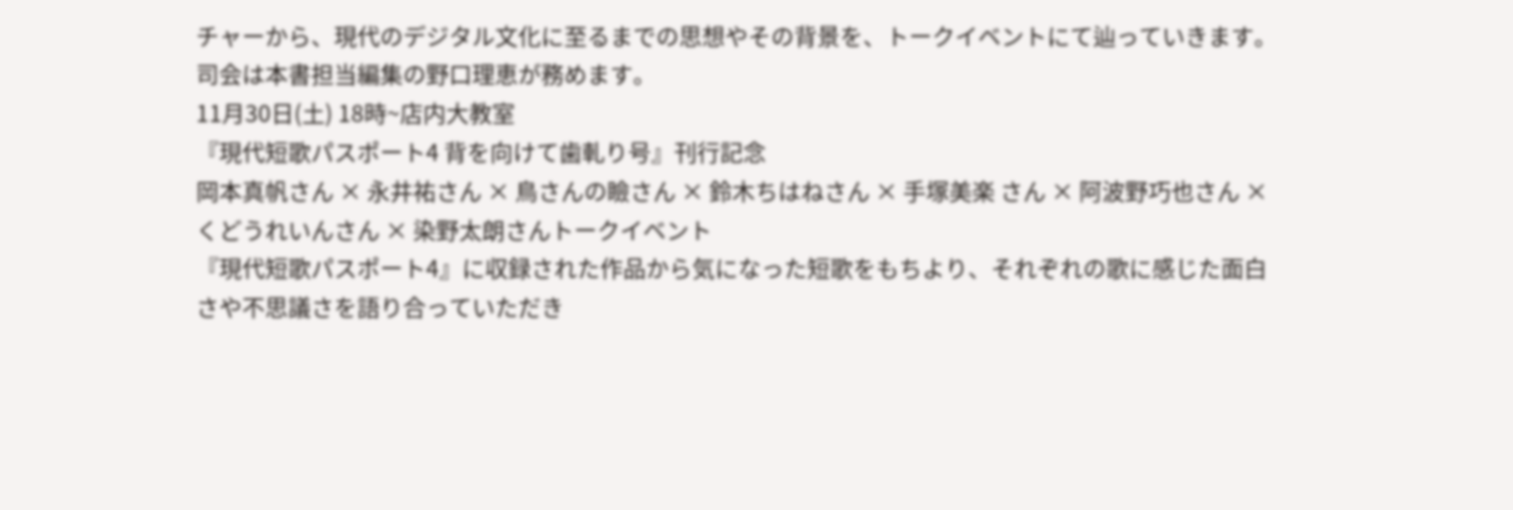チャーから、現代のデジタル文化に至るまでの思想やその背景を、トークイベントにて辿っていきます。司会は本書担当編集の野口理恵が務めます。
11月30日(土) 18時~店内大教室
『現代短歌パスポート4 背を向けて歯軋り号』刊行記念
岡本真帆さん × 永井祐さん × 鳥さんの瞼さん × 鈴木ちはねさん × 手塚美楽 さん × 阿波野巧也さん × くどうれいんさん × 染野太朗さんトークイベント
『現代短歌パスポート4』に収録された作品から気になった短歌をもちより、それぞれの歌に感じた面白さや不思議さを語り合っていただき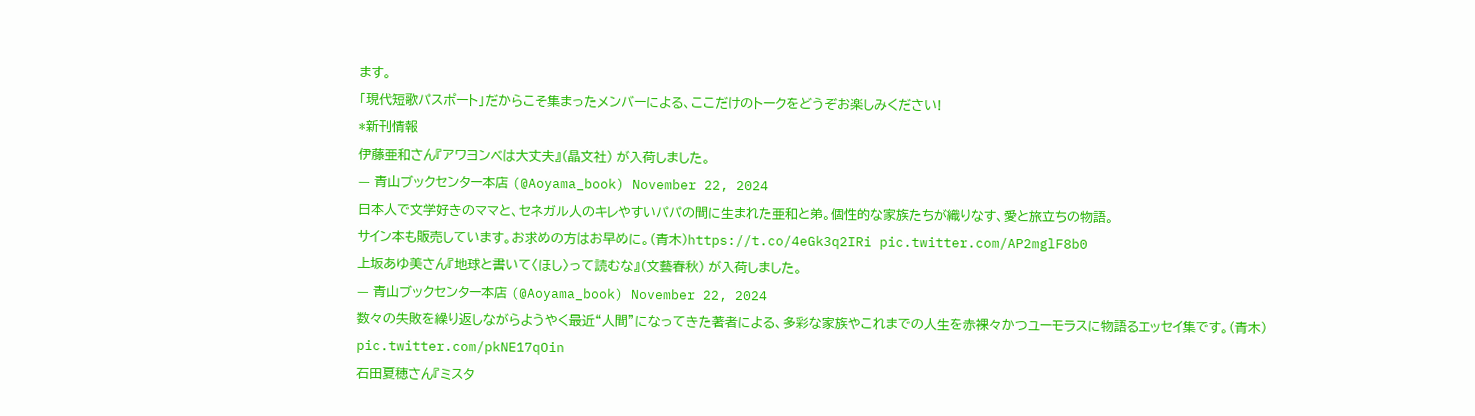ます。
「現代短歌パスポート」だからこそ集まったメンバーによる、ここだけのトークをどうぞお楽しみください!
*新刊情報
伊藤亜和さん『アワヨンベは大丈夫』(晶文社) が入荷しました。
— 青山ブックセンター本店 (@Aoyama_book) November 22, 2024
日本人で文学好きのママと、セネガル人のキレやすいパパの間に生まれた亜和と弟。個性的な家族たちが織りなす、愛と旅立ちの物語。
サイン本も販売しています。お求めの方はお早めに。(青木)https://t.co/4eGk3q2IRi pic.twitter.com/AP2mglF8b0
上坂あゆ美さん『地球と書いて〈ほし〉って読むな』(文藝春秋) が入荷しました。
— 青山ブックセンター本店 (@Aoyama_book) November 22, 2024
数々の失敗を繰り返しながらようやく最近“人間”になってきた著者による、多彩な家族やこれまでの人生を赤裸々かつユーモラスに物語るエッセイ集です。(青木) pic.twitter.com/pkNE17qOin
石田夏穂さん『ミスタ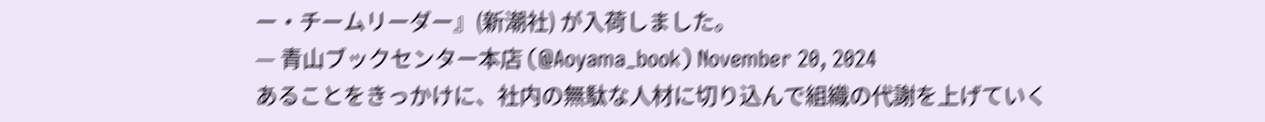ー・チームリーダー』(新潮社) が入荷しました。
— 青山ブックセンター本店 (@Aoyama_book) November 20, 2024
あることをきっかけに、社内の無駄な人材に切り込んで組織の代謝を上げていく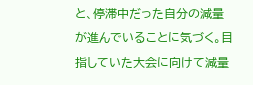と、停滞中だった自分の減量が進んでいることに気づく。目指していた大会に向けて減量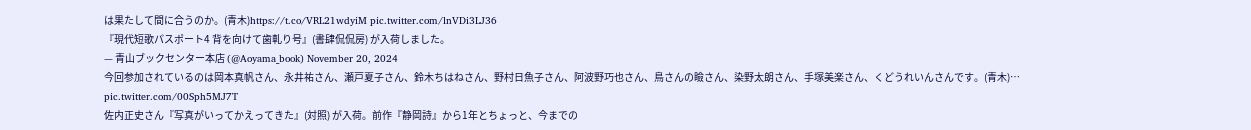は果たして間に合うのか。(青木)https://t.co/VRL21wdyiM pic.twitter.com/lnVDi3LJ36
『現代短歌パスポート4 背を向けて歯軋り号』(書肆侃侃房) が入荷しました。
— 青山ブックセンター本店 (@Aoyama_book) November 20, 2024
今回参加されているのは岡本真帆さん、永井祐さん、瀬戸夏子さん、鈴木ちはねさん、野村日魚子さん、阿波野巧也さん、鳥さんの瞼さん、染野太朗さん、手塚美楽さん、くどうれいんさんです。(青木)… pic.twitter.com/00Sph5MJ7T
佐内正史さん『写真がいってかえってきた』(対照) が入荷。前作『静岡詩』から1年とちょっと、今までの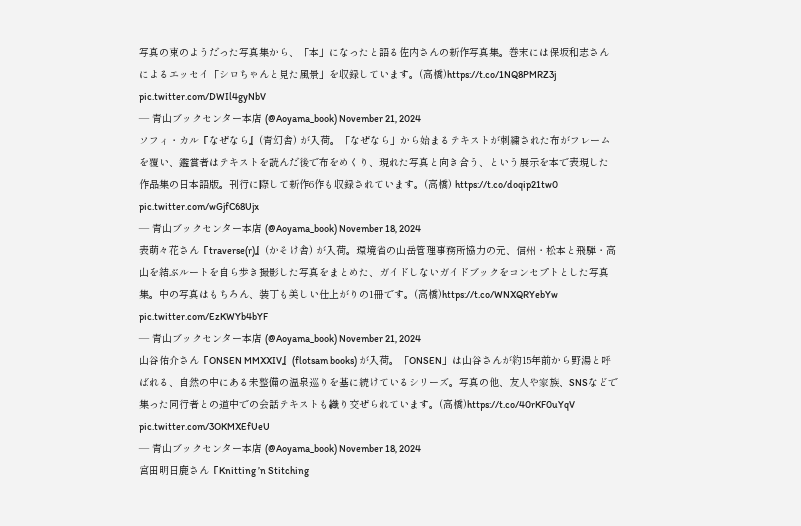写真の束のようだった写真集から、「本」になったと語る佐内さんの新作写真集。巻末には保坂和志さんによるエッセイ「シロちゃんと見た風景」を収録しています。(高橋)https://t.co/1NQ8PMRZ3j pic.twitter.com/DWIl4gyNbV
— 青山ブックセンター本店 (@Aoyama_book) November 21, 2024
ソフィ・カル『なぜなら』(青幻舎) が入荷。「なぜなら」から始まるテキストが刺繍された布がフレームを覆い、鑑賞者はテキストを読んだ後で布をめくり、現れた写真と向き合う、という展示を本で表現した作品集の日本語版。刊行に際して新作6作も収録されています。(高橋) https://t.co/doqip21tw0 pic.twitter.com/wGjfC68Ujx
— 青山ブックセンター本店 (@Aoyama_book) November 18, 2024
表萌々花さん『traverse(r)』(かそけ舎) が入荷。環境省の山岳管理事務所協力の元、信州・松本と飛騨・高山を結ぶルートを自ら歩き撮影した写真をまとめた、ガイドしないガイドブックをコンセプトとした写真集。中の写真はもちろん、装丁も美しい仕上がりの1冊です。(高橋)https://t.co/WNXQRYebYw pic.twitter.com/EzKWYb4bYF
— 青山ブックセンター本店 (@Aoyama_book) November 21, 2024
山谷佑介さん『ONSEN MMXXIV』(flotsam books) が入荷。「ONSEN」は山谷さんが約15年前から野湯と呼ばれる、自然の中にある未整備の温泉巡りを基に続けているシリーズ。写真の他、友人や家族、SNSなどで集った同行者との道中での会話テキストも織り交ぜられています。(高橋)https://t.co/40rKF0uYqV pic.twitter.com/3OKMXEfUeU
— 青山ブックセンター本店 (@Aoyama_book) November 18, 2024
宮田明日鹿さん『Knitting ’n Stitching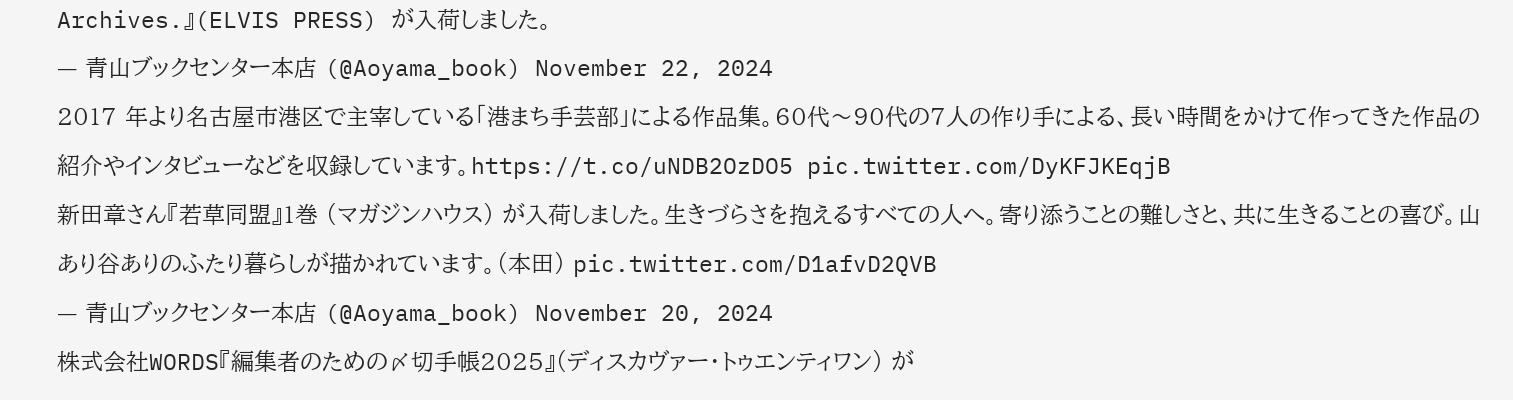Archives.』(ELVIS PRESS) が入荷しました。
— 青山ブックセンター本店 (@Aoyama_book) November 22, 2024
2017 年より名古屋市港区で主宰している「港まち手芸部」による作品集。60代〜90代の7人の作り手による、長い時間をかけて作ってきた作品の紹介やインタビューなどを収録しています。https://t.co/uNDB2OzDO5 pic.twitter.com/DyKFJKEqjB
新田章さん『若草同盟』1巻 (マガジンハウス) が入荷しました。生きづらさを抱えるすべての人へ。寄り添うことの難しさと、共に生きることの喜び。山あり谷ありのふたり暮らしが描かれています。(本田) pic.twitter.com/D1afvD2QVB
— 青山ブックセンター本店 (@Aoyama_book) November 20, 2024
株式会社WORDS『編集者のための〆切手帳2025』(ディスカヴァー・トゥエンティワン) が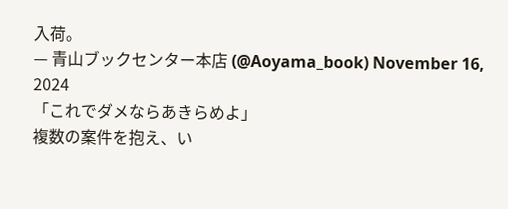入荷。
— 青山ブックセンター本店 (@Aoyama_book) November 16, 2024
「これでダメならあきらめよ」
複数の案件を抱え、い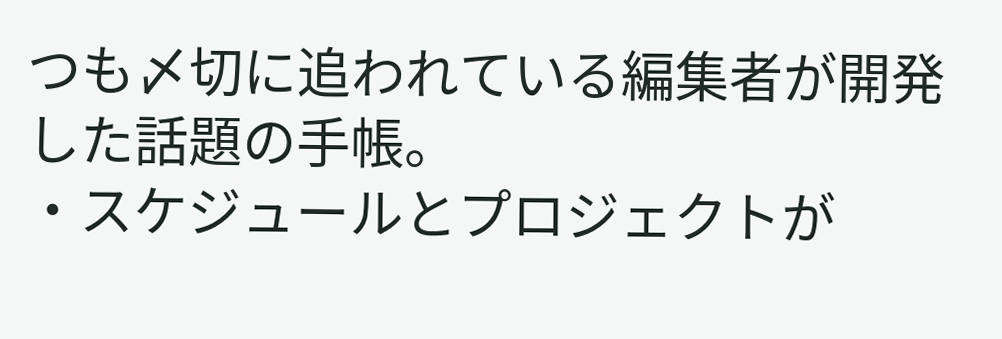つも〆切に追われている編集者が開発した話題の手帳。
・スケジュールとプロジェクトが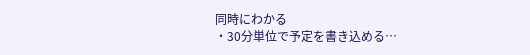同時にわかる
・30分単位で予定を書き込める…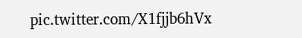pic.twitter.com/X1fjjb6hVx